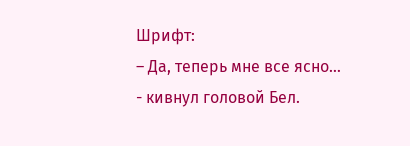Шрифт:
– Да, теперь мне все ясно… - кивнул головой Бел.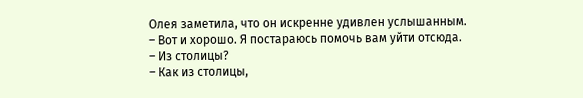Олея заметила, что он искренне удивлен услышанным.
– Вот и хорошо. Я постараюсь помочь вам уйти отсюда.
– Из столицы?
– Как из столицы,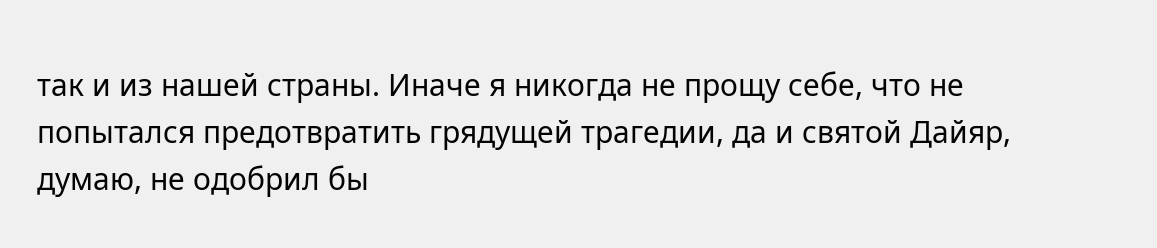так и из нашей страны. Иначе я никогда не прощу себе, что не попытался предотвратить грядущей трагедии, да и святой Дайяр, думаю, не одобрил бы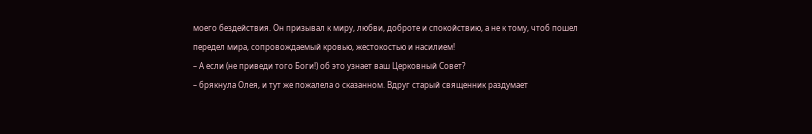моего бездействия. Он призывал к миру, любви, доброте и спокойствию, а не к тому, чтоб пошел передел мира, сопровождаемый кровью, жестокостью и насилием!
– А если (не приведи того Боги!) об это узнает ваш Церковный Совет?
– брякнула Олея, и тут же пожалела о сказанном. Вдруг старый священник раздумает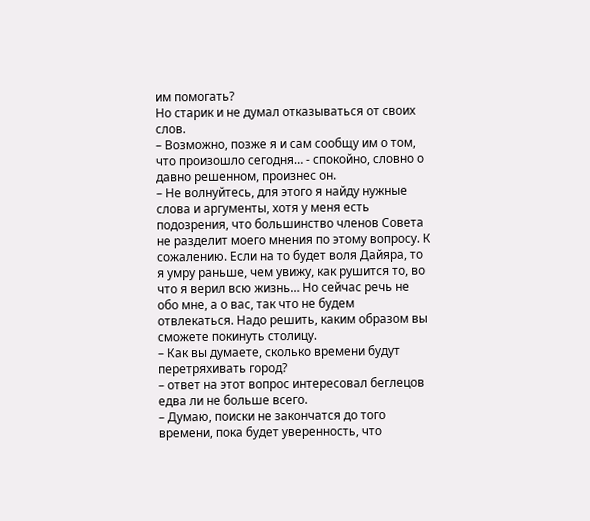им помогать?
Но старик и не думал отказываться от своих слов.
– Возможно, позже я и сам сообщу им о том, что произошло сегодня… - спокойно, словно о давно решенном, произнес он.
– Не волнуйтесь, для этого я найду нужные слова и аргументы, хотя у меня есть подозрения, что большинство членов Совета не разделит моего мнения по этому вопросу. К сожалению. Если на то будет воля Дайяра, то я умру раньше, чем увижу, как рушится то, во что я верил всю жизнь… Но сейчас речь не обо мне, а о вас, так что не будем отвлекаться. Надо решить, каким образом вы сможете покинуть столицу.
– Как вы думаете, сколько времени будут перетряхивать город?
– ответ на этот вопрос интересовал беглецов едва ли не больше всего.
– Думаю, поиски не закончатся до того времени, пока будет уверенность, что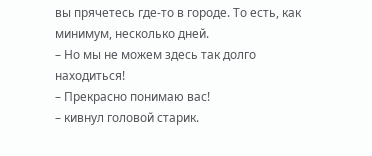вы прячетесь где-то в городе. То есть, как минимум, несколько дней.
– Но мы не можем здесь так долго находиться!
– Прекрасно понимаю вас!
– кивнул головой старик.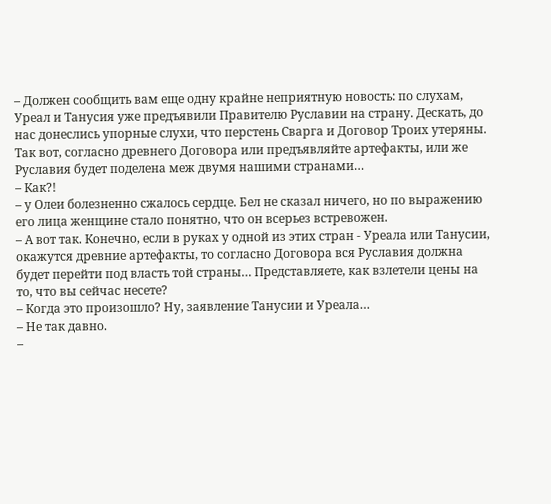– Должен сообщить вам еще одну крайне неприятную новость: по слухам, Уреал и Танусия уже предъявили Правителю Руславии на страну. Дескать, до нас донеслись упорные слухи, что перстень Сварга и Договор Троих утеряны. Так вот, согласно древнего Договора или предъявляйте артефакты, или же Руславия будет поделена меж двумя нашими странами…
– Как?!
– у Олеи болезненно сжалось сердце. Бел не сказал ничего, но по выражению его лица женщине стало понятно, что он всерьез встревожен.
– А вот так. Конечно, если в руках у одной из этих стран - Уреала или Танусии, окажутся древние артефакты, то согласно Договора вся Руславия должна будет перейти под власть той страны… Представляете, как взлетели цены на то, что вы сейчас несете?
– Когда это произошло? Ну, заявление Танусии и Уреала…
– Не так давно.
–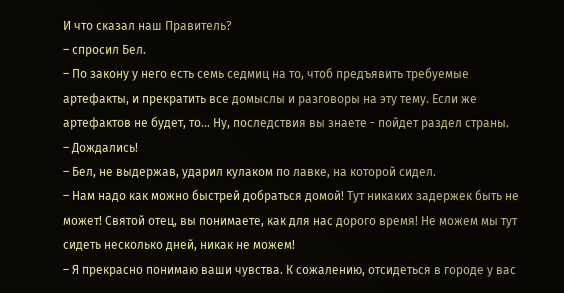И что сказал наш Правитель?
– спросил Бел.
– По закону у него есть семь седмиц на то, чтоб предъявить требуемые артефакты, и прекратить все домыслы и разговоры на эту тему. Если же артефактов не будет, то… Ну, последствия вы знаете - пойдет раздел страны.
– Дождались!
– Бел, не выдержав, ударил кулаком по лавке, на которой сидел.
– Нам надо как можно быстрей добраться домой! Тут никаких задержек быть не может! Святой отец, вы понимаете, как для нас дорого время! Не можем мы тут сидеть несколько дней, никак не можем!
– Я прекрасно понимаю ваши чувства. К сожалению, отсидеться в городе у вас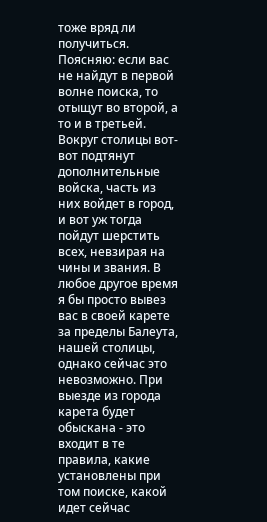тоже вряд ли получиться. Поясняю: если вас не найдут в первой волне поиска, то отыщут во второй, а то и в третьей. Вокруг столицы вот-вот подтянут дополнительные войска, часть из них войдет в город, и вот уж тогда пойдут шерстить всех, невзирая на чины и звания. В любое другое время я бы просто вывез вас в своей карете за пределы Балеута, нашей столицы, однако сейчас это невозможно. При выезде из города карета будет обыскана - это входит в те правила, какие установлены при том поиске, какой идет сейчас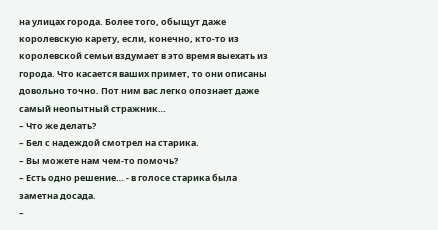на улицах города. Более того, обыщут даже королевскую карету, если, конечно, кто-то из королевской семьи вздумает в это время выехать из города. Что касается ваших примет, то они описаны довольно точно. Пот ним вас легко опознает даже самый неопытный стражник…
– Что же делать?
– Бел с надеждой смотрел на старика.
– Вы можете нам чем-то помочь?
– Есть одно решение… - в голосе старика была заметна досада.
–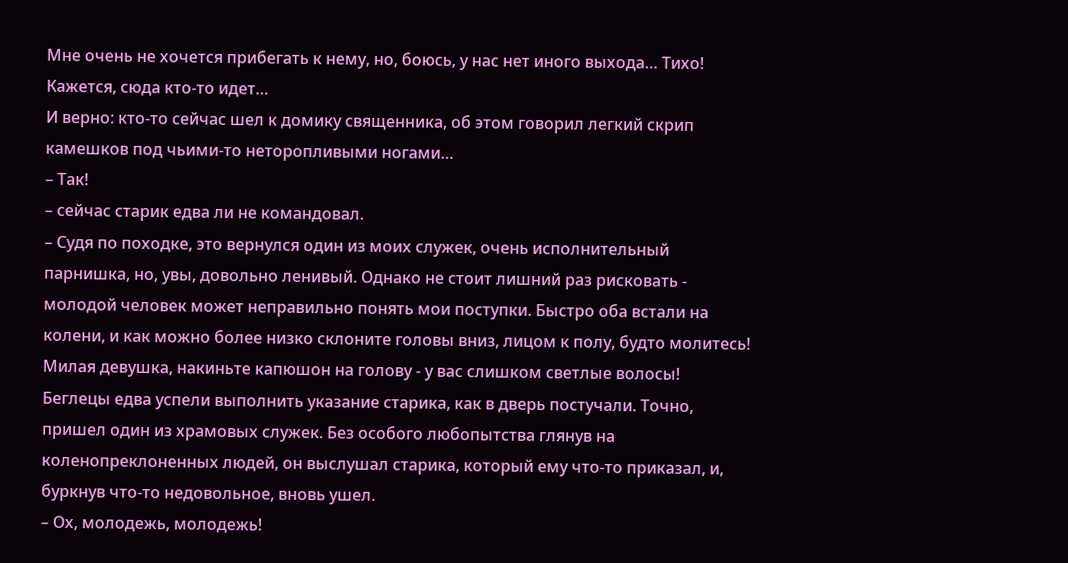Мне очень не хочется прибегать к нему, но, боюсь, у нас нет иного выхода… Тихо! Кажется, сюда кто-то идет…
И верно: кто-то сейчас шел к домику священника, об этом говорил легкий скрип камешков под чьими-то неторопливыми ногами…
– Так!
– сейчас старик едва ли не командовал.
– Судя по походке, это вернулся один из моих служек, очень исполнительный парнишка, но, увы, довольно ленивый. Однако не стоит лишний раз рисковать - молодой человек может неправильно понять мои поступки. Быстро оба встали на колени, и как можно более низко склоните головы вниз, лицом к полу, будто молитесь! Милая девушка, накиньте капюшон на голову - у вас слишком светлые волосы!
Беглецы едва успели выполнить указание старика, как в дверь постучали. Точно, пришел один из храмовых служек. Без особого любопытства глянув на коленопреклоненных людей, он выслушал старика, который ему что-то приказал, и, буркнув что-то недовольное, вновь ушел.
– Ох, молодежь, молодежь!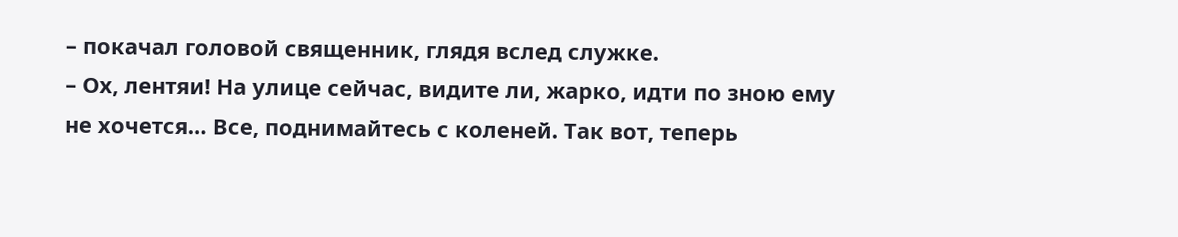– покачал головой священник, глядя вслед служке.
– Ох, лентяи! На улице сейчас, видите ли, жарко, идти по зною ему не хочется… Все, поднимайтесь с коленей. Так вот, теперь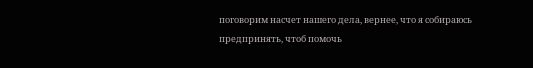поговорим насчет нашего дела, вернее, что я собираюсь предпринять, чтоб помочь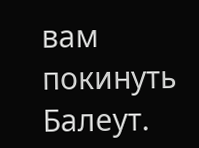вам покинуть Балеут.